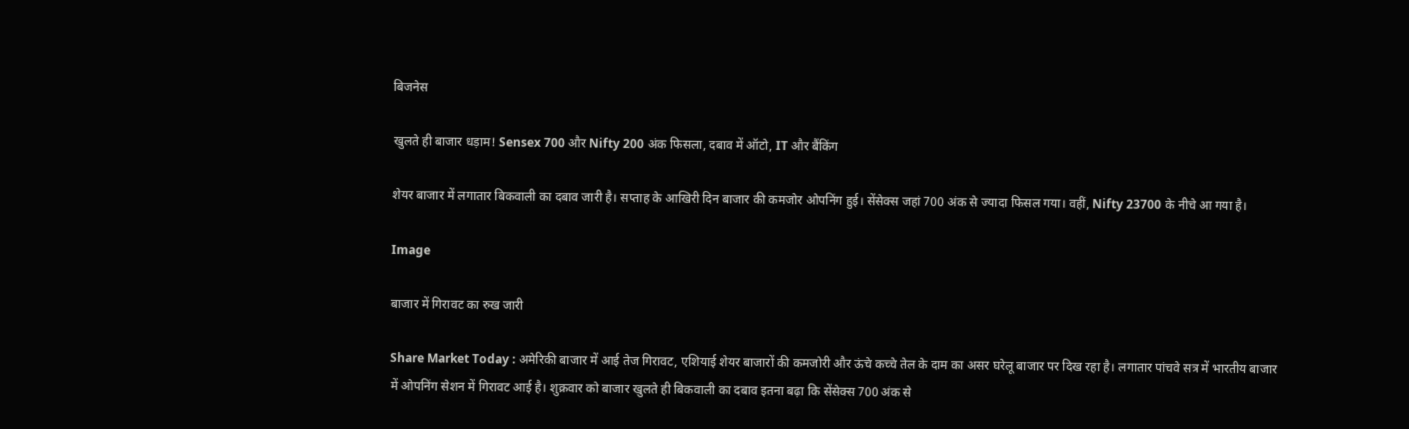बिजनेस

खुलते ही बाजार धड़ाम! Sensex 700 और Nifty 200 अंक फिसला, दबाव में ऑटो, IT और बैंकिंग

शेयर बाजार में लगातार बिकवाली का दबाव जारी है। सप्ताह के आखिरी दिन बाजार की कमजोर ओपनिंग हुई। सेंसेक्स जहां 700 अंक से ज्यादा फिसल गया। वहीं, Nifty 23700 के नीचे आ गया है।

Image

बाजार में गिरावट का रुख जारी

Share Market Today : अमेरिकी बाजार में आई तेज गिरावट, एशियाई शेयर बाजारों की कमजोरी और ऊंचे कच्चे तेल के दाम का असर घरेलू बाजार पर दिख रहा है। लगातार पांचवे सत्र में भारतीय बाजार में ओपनिंग सेशन में गिरावट आई है। शुक्रवार को बाजार खुलते ही बिकवाली का दबाव इतना बढ़ा कि सेंसेक्स 700 अंक से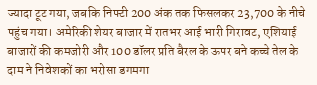ज्यादा टूट गया, जबकि निफ्टी 200 अंक तक फिसलकर 23,700 के नीचे पहुंच गया। अमेरिकी शेयर बाजार में रातभर आई भारी गिरावट, एशियाई बाजारों की कमजोरी और 100 डॉलर प्रति बैरल के ऊपर बने कच्चे तेल के दाम ने निवेशकों का भरोसा डगमगा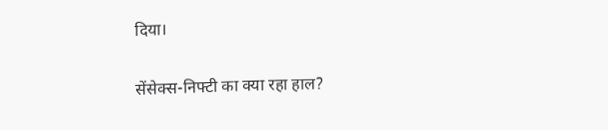दिया।

सेंसेक्स-निफ्टी का क्या रहा हाल?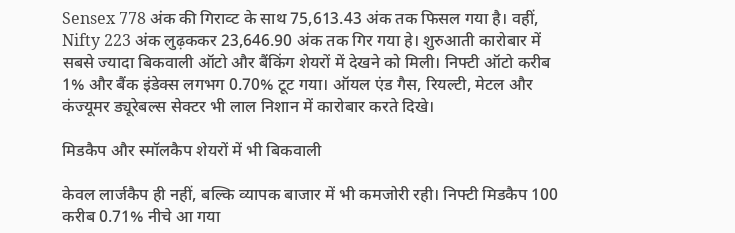Sensex 778 अंक की गिराव्ट के साथ 75,613.43 अंक तक फिसल गया है। वहीं, Nifty 223 अंक लुढ़ककर 23,646.90 अंक तक गिर गया हे। शुरुआती कारोबार में सबसे ज्यादा बिकवाली ऑटो और बैंकिंग शेयरों में देखने को मिली। निफ्टी ऑटो करीब 1% और बैंक इंडेक्स लगभग 0.70% टूट गया। ऑयल एंड गैस, रियल्टी, मेटल और कंज्यूमर ड्यूरेबल्स सेक्टर भी लाल निशान में कारोबार करते दिखे।

मिडकैप और स्मॉलकैप शेयरों में भी बिकवाली

केवल लार्जकैप ही नहीं, बल्कि व्यापक बाजार में भी कमजोरी रही। निफ्टी मिडकैप 100 करीब 0.71% नीचे आ गया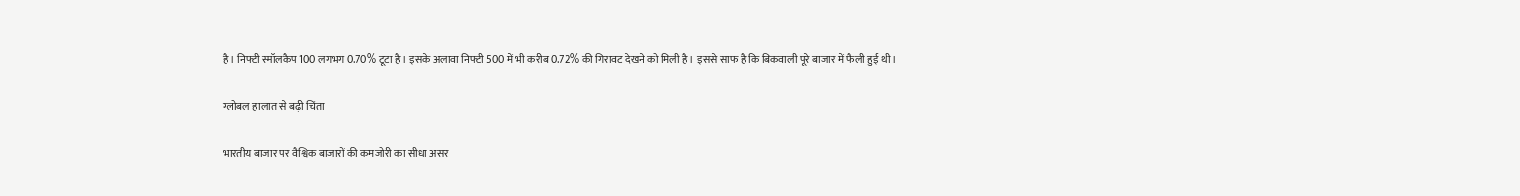है। निफ्टी स्मॉलकैप 100 लगभग 0.70% टूटा है। इसके अलावा निफ्टी 500 में भी करीब 0.72% की गिरावट देखने को मिली है। इससे साफ है कि बिकवाली पूरे बाजार में फैली हुई थी।

ग्लोबल हालात से बढ़ी चिंता

भारतीय बाजार पर वैश्विक बाजारों की कमजोरी का सीधा असर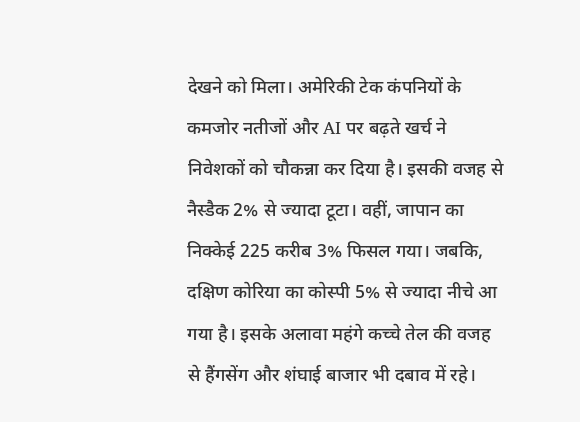देखने को मिला। अमेरिकी टेक कंपनियों के कमजोर नतीजों और AI पर बढ़ते खर्च ने निवेशकों को चौकन्ना कर दिया है। इसकी वजह से नैस्डैक 2% से ज्यादा टूटा। वहीं, जापान का निक्केई 225 करीब 3% फिसल गया। जबकि, दक्षिण कोरिया का कोस्पी 5% से ज्यादा नीचे आ गया है। इसके अलावा महंगे कच्चे तेल की वजह से हैंगसेंग और शंघाई बाजार भी दबाव में रहे।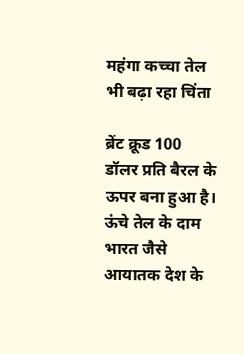महंगा कच्चा तेल भी बढ़ा रहा चिंता

ब्रेंट क्रूड 100 डॉलर प्रति बैरल के ऊपर बना हुआ है। ऊंचे तेल के दाम भारत जैसे आयातक देश के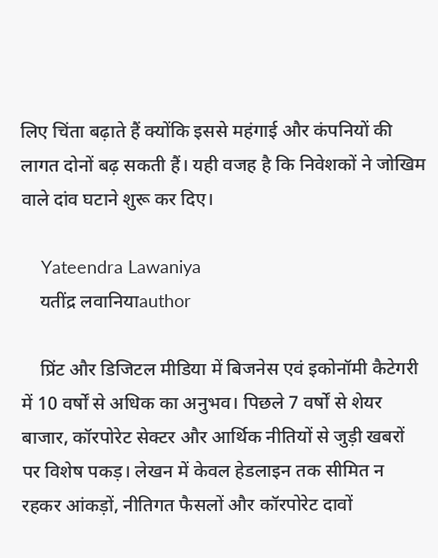लिए चिंता बढ़ाते हैं क्योंकि इससे महंगाई और कंपनियों की लागत दोनों बढ़ सकती हैं। यही वजह है कि निवेशकों ने जोखिम वाले दांव घटाने शुरू कर दिए।

    Yateendra Lawaniya
    यतींद्र लवानियाauthor

    प्रिंट और डिजिटल मीडिया में बिजनेस एवं इकोनॉमी कैटेगरी में 10 वर्षों से अधिक का अनुभव। पिछले 7 वर्षों से शेयर बाजार, कॉरपोरेट सेक्टर और आर्थिक नीतियों से जुड़ी खबरों पर विशेष पकड़। लेखन में केवल हेडलाइन तक सीमित न रहकर आंकड़ों, नीतिगत फैसलों और कॉरपोरेट दावों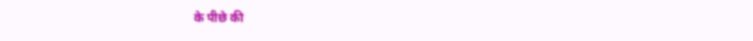के पीछे की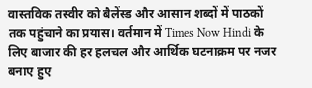वास्तविक तस्वीर को बैलेंस्ड और आसान शब्दों में पाठकों तक पहुंचाने का प्रयास। वर्तमान में Times Now Hindi के लिए बाजार की हर हलचल और आर्थिक घटनाक्रम पर नजर बनाए हुए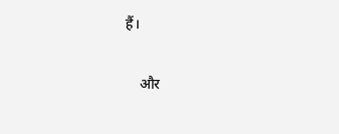हैं।

    और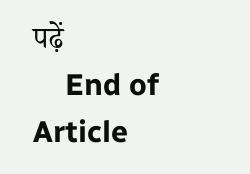पढ़ें
    End of Article